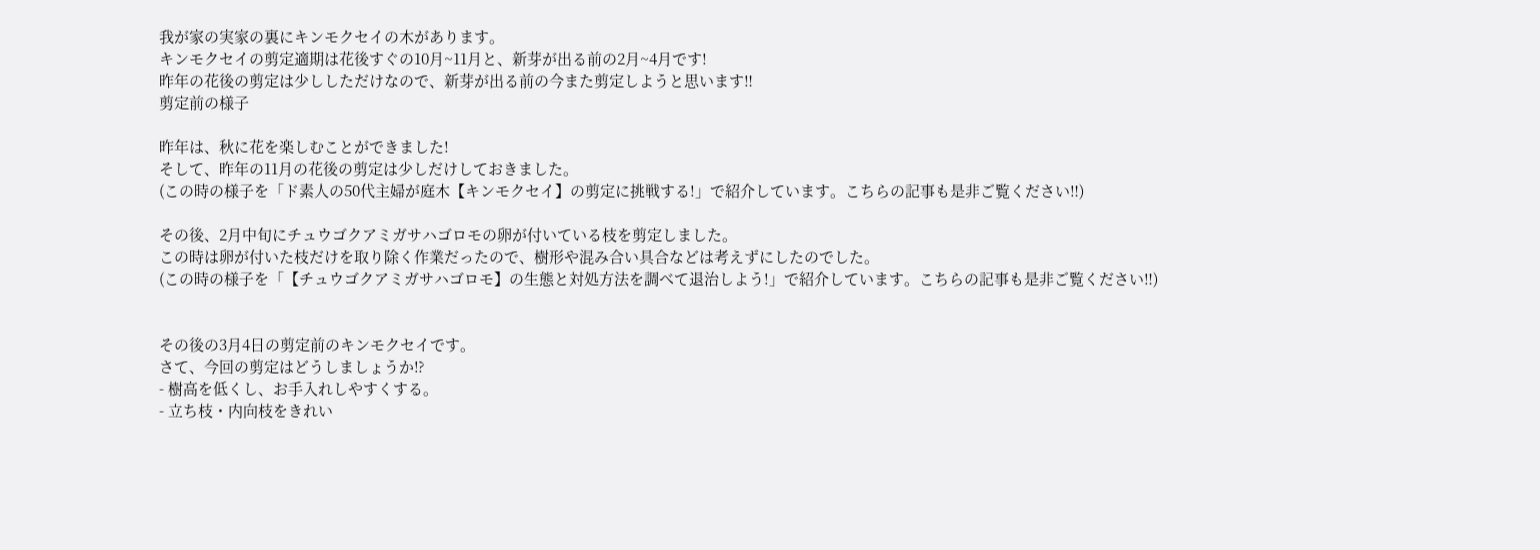我が家の実家の裏にキンモクセイの木があります。
キンモクセイの剪定適期は花後すぐの10月~11月と、新芽が出る前の2月~4月です!
昨年の花後の剪定は少ししただけなので、新芽が出る前の今また剪定しようと思います‼
剪定前の様子

昨年は、秋に花を楽しむことができました!
そして、昨年の11月の花後の剪定は少しだけしておきました。
(この時の様子を「ド素人の50代主婦が庭木【キンモクセイ】の剪定に挑戦する!」で紹介しています。こちらの記事も是非ご覧ください‼)

その後、2月中旬にチュウゴクアミガサハゴロモの卵が付いている枝を剪定しました。
この時は卵が付いた枝だけを取り除く作業だったので、樹形や混み合い具合などは考えずにしたのでした。
(この時の様子を「【チュウゴクアミガサハゴロモ】の生態と対処方法を調べて退治しよう!」で紹介しています。こちらの記事も是非ご覧ください‼)


その後の3月4日の剪定前のキンモクセイです。
さて、今回の剪定はどうしましょうか⁉
- 樹高を低くし、お手入れしやすくする。
- 立ち枝・内向枝をきれい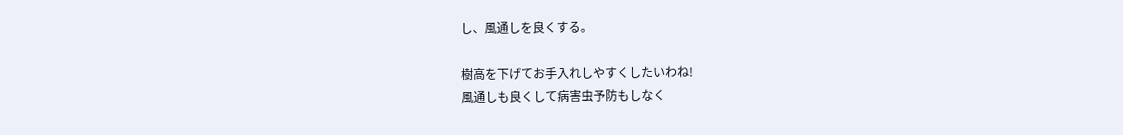し、風通しを良くする。

樹高を下げてお手入れしやすくしたいわね!
風通しも良くして病害虫予防もしなく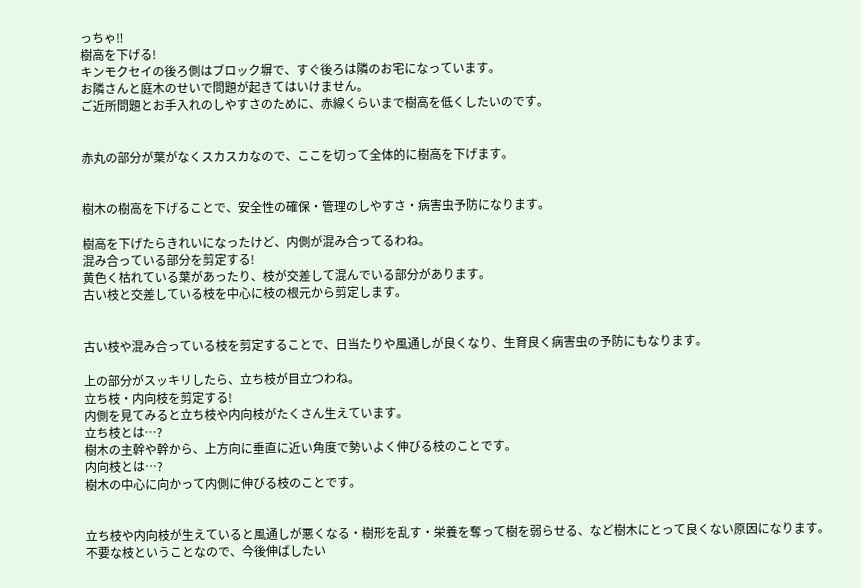っちゃ‼
樹高を下げる!
キンモクセイの後ろ側はブロック塀で、すぐ後ろは隣のお宅になっています。
お隣さんと庭木のせいで問題が起きてはいけません。
ご近所問題とお手入れのしやすさのために、赤線くらいまで樹高を低くしたいのです。


赤丸の部分が葉がなくスカスカなので、ここを切って全体的に樹高を下げます。


樹木の樹高を下げることで、安全性の確保・管理のしやすさ・病害虫予防になります。

樹高を下げたらきれいになったけど、内側が混み合ってるわね。
混み合っている部分を剪定する!
黄色く枯れている葉があったり、枝が交差して混んでいる部分があります。
古い枝と交差している枝を中心に枝の根元から剪定します。


古い枝や混み合っている枝を剪定することで、日当たりや風通しが良くなり、生育良く病害虫の予防にもなります。

上の部分がスッキリしたら、立ち枝が目立つわね。
立ち枝・内向枝を剪定する!
内側を見てみると立ち枝や内向枝がたくさん生えています。
立ち枝とは…?
樹木の主幹や幹から、上方向に垂直に近い角度で勢いよく伸びる枝のことです。
内向枝とは…?
樹木の中心に向かって内側に伸びる枝のことです。


立ち枝や内向枝が生えていると風通しが悪くなる・樹形を乱す・栄養を奪って樹を弱らせる、など樹木にとって良くない原因になります。
不要な枝ということなので、今後伸ばしたい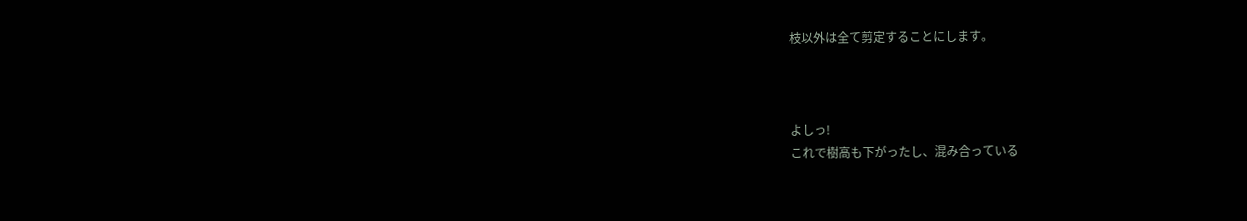枝以外は全て剪定することにします。



よしっ!
これで樹高も下がったし、混み合っている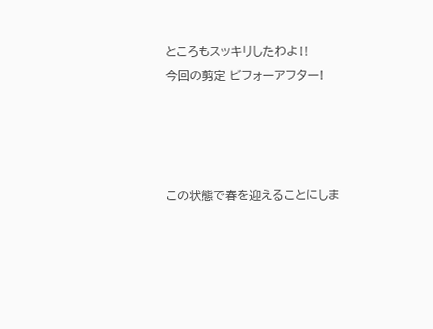ところもスッキリしたわよ‼
今回の剪定 ビフォーアフター!




この状態で春を迎えることにしま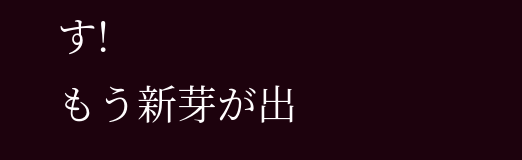す!
もう新芽が出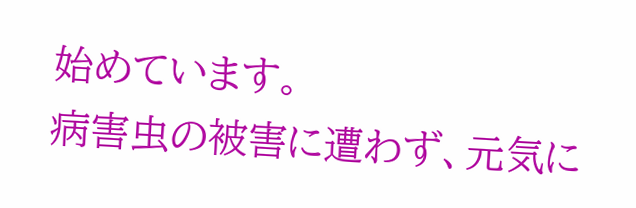始めています。
病害虫の被害に遭わず、元気に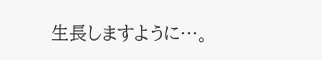生長しますように…。